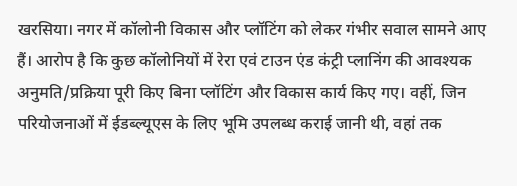खरसिया। नगर में कॉलोनी विकास और प्लॉटिंग को लेकर गंभीर सवाल सामने आए हैं। आरोप है कि कुछ कॉलोनियों में रेरा एवं टाउन एंड कंट्री प्लानिंग की आवश्यक अनुमति/प्रक्रिया पूरी किए बिना प्लॉटिंग और विकास कार्य किए गए। वहीं, जिन परियोजनाओं में ईडब्ल्यूएस के लिए भूमि उपलब्ध कराई जानी थी, वहां तक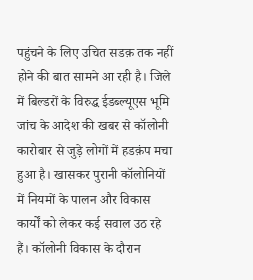पहुंचने के लिए उचित सडक़ तक नहीं होने की बात सामने आ रही है। जिले में बिल्डरों के विरुद्ध ईडब्ल्यूएस भूमि जांच के आदेश की खबर से कॉलोनी कारोबार से जुड़े लोगों में हडक़ंप मचा हुआ है। खासकर पुरानी कॉलोनियों में नियमों के पालन और विकास कार्यों को लेकर कई सवाल उठ रहे हैं। कॉलोनी विकास के दौरान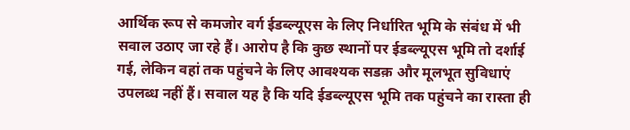आर्थिक रूप से कमजोर वर्ग ईडब्ल्यूएस के लिए निर्धारित भूमि के संबंध में भी सवाल उठाए जा रहे हैं। आरोप है कि कुछ स्थानों पर ईडब्ल्यूएस भूमि तो दर्शाई गई, लेकिन वहां तक पहुंचने के लिए आवश्यक सडक़ और मूलभूत सुविधाएं उपलब्ध नहीं हैं। सवाल यह है कि यदि ईडब्ल्यूएस भूमि तक पहुंचने का रास्ता ही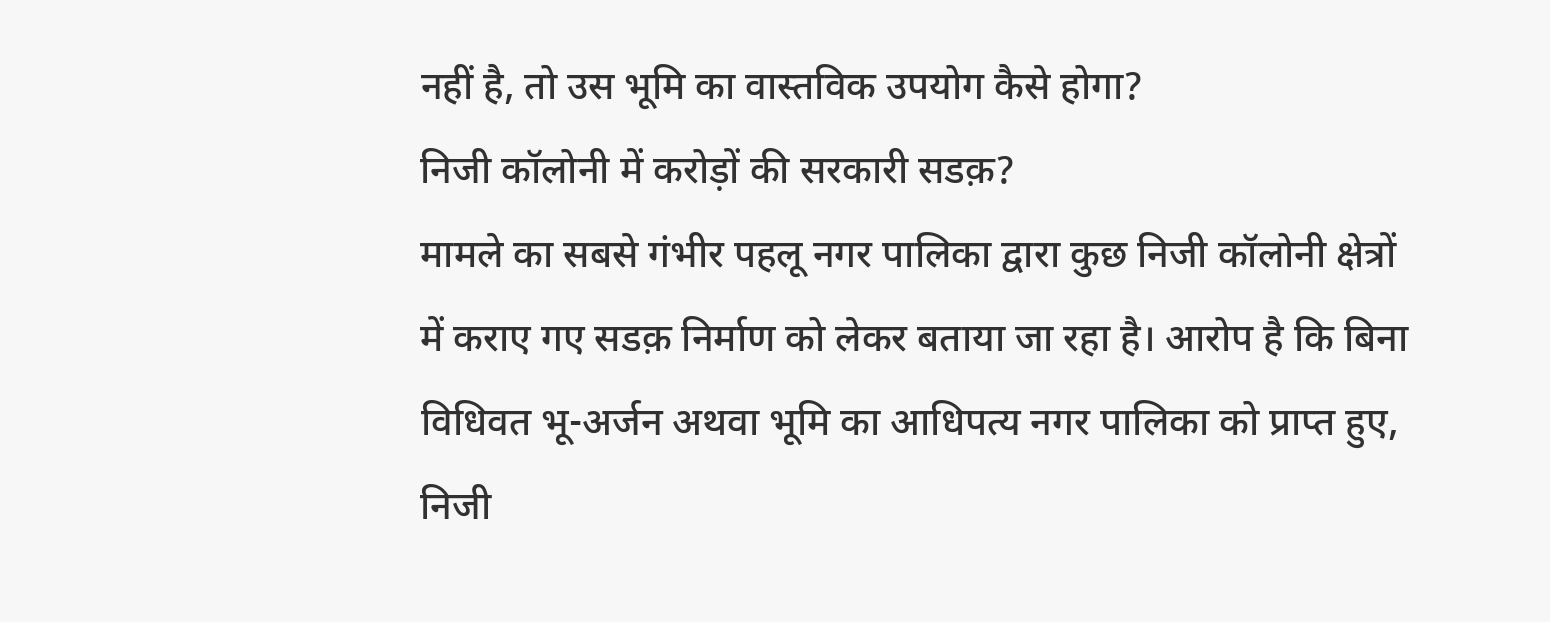नहीं है, तो उस भूमि का वास्तविक उपयोग कैसे होगा?
निजी कॉलोनी में करोड़ों की सरकारी सडक़?
मामले का सबसे गंभीर पहलू नगर पालिका द्वारा कुछ निजी कॉलोनी क्षेत्रों में कराए गए सडक़ निर्माण को लेकर बताया जा रहा है। आरोप है कि बिना विधिवत भू-अर्जन अथवा भूमि का आधिपत्य नगर पालिका को प्राप्त हुए, निजी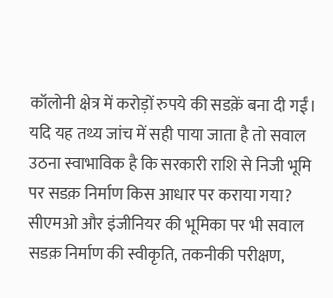कॉलोनी क्षेत्र में करोड़ों रुपये की सडक़ें बना दी गईं। यदि यह तथ्य जांच में सही पाया जाता है तो सवाल उठना स्वाभाविक है कि सरकारी राशि से निजी भूमि पर सडक़ निर्माण किस आधार पर कराया गया?
सीएमओ और इंजीनियर की भूमिका पर भी सवाल
सडक़ निर्माण की स्वीकृति, तकनीकी परीक्षण,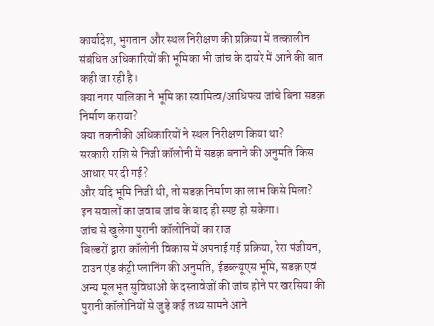कार्यादेश, भुगतान और स्थल निरीक्षण की प्रक्रिया में तत्कालीन संबंधित अधिकारियों की भूमिका भी जांच के दायरे में आने की बात कही जा रही है।
क्या नगर पालिका ने भूमि का स्वामित्व/आधिपत्य जांचे बिना सडक़ निर्माण कराया?
क्या तकनीकी अधिकारियों ने स्थल निरीक्षण किया था?
सरकारी राशि से निजी कॉलोनी में सडक़ बनाने की अनुमति किस आधार पर दी गई?
और यदि भूमि निजी थी, तो सडक़ निर्माण का लाभ किसे मिला?
इन सवालों का जवाब जांच के बाद ही स्पष्ट हो सकेगा।
जांच से खुलेगा पुरानी कॉलोनियों का राज
बिल्डरों द्वारा कॉलोनी विकास में अपनाई गई प्रक्रिया, रेरा पंजीयन, टाउन एंड कंट्री प्लानिंग की अनुमति, ईडब्ल्यूएस भूमि, सडक़ एवं अन्य मूलभूत सुविधाओं के दस्तावेजों की जांच होने पर खरसिया की पुरानी कॉलोनियों से जुड़े कई तथ्य सामने आने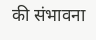की संभावना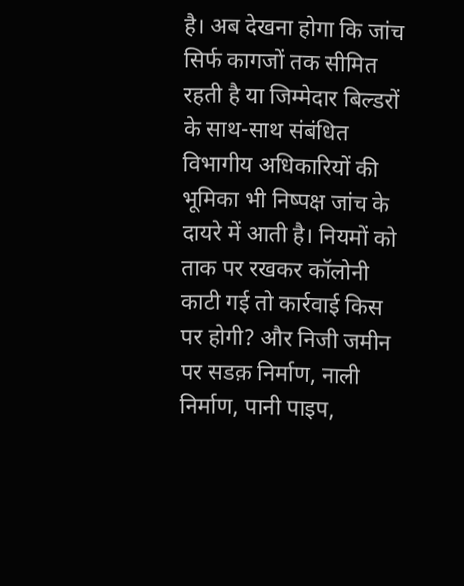है। अब देखना होगा कि जांच सिर्फ कागजों तक सीमित रहती है या जिम्मेदार बिल्डरों के साथ-साथ संबंधित विभागीय अधिकारियों की भूमिका भी निष्पक्ष जांच के दायरे में आती है। नियमों को ताक पर रखकर कॉलोनी काटी गई तो कार्रवाई किस पर होगी? और निजी जमीन पर सडक़ निर्माण, नाली निर्माण, पानी पाइप,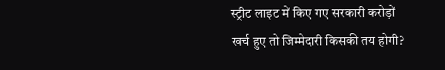स्ट्रीट लाइट में किए गए सरकारी करोड़ों खर्च हुए तो जिम्मेदारी किसकी तय होगी?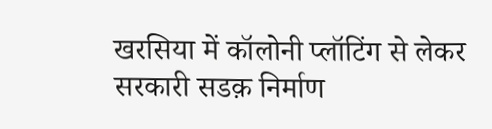खरसिया में कॉलोनी प्लॉटिंग से लेकर सरकारी सडक़ निर्माण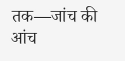तक—जांच की आंच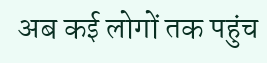अब कई लोगों तक पहुंच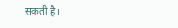सकती है।